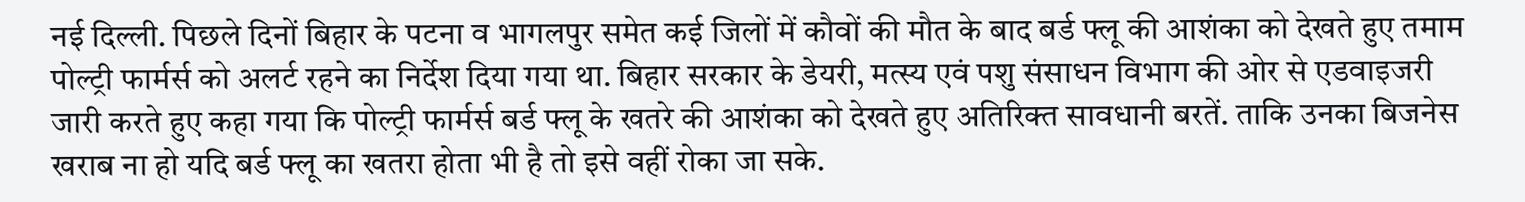नई दिल्ली. पिछले दिनों बिहार के पटना व भागलपुर समेत कई जिलों में कौवों की मौत के बाद बर्ड फ्लू की आशंका को देखते हुए तमाम पोल्ट्री फार्मर्स को अलर्ट रहने का निर्देश दिया गया था. बिहार सरकार के डेयरी, मत्स्य एवं पशु संसाधन विभाग की ओर से एडवाइजरी जारी करते हुए कहा गया कि पोल्ट्री फार्मर्स बर्ड फ्लू के खतरे की आशंका को देखते हुए अतिरिक्त सावधानी बरतें. ताकि उनका बिजनेस खराब ना हो यदि बर्ड फ्लू का खतरा होता भी है तो इसे वहीं रोका जा सके.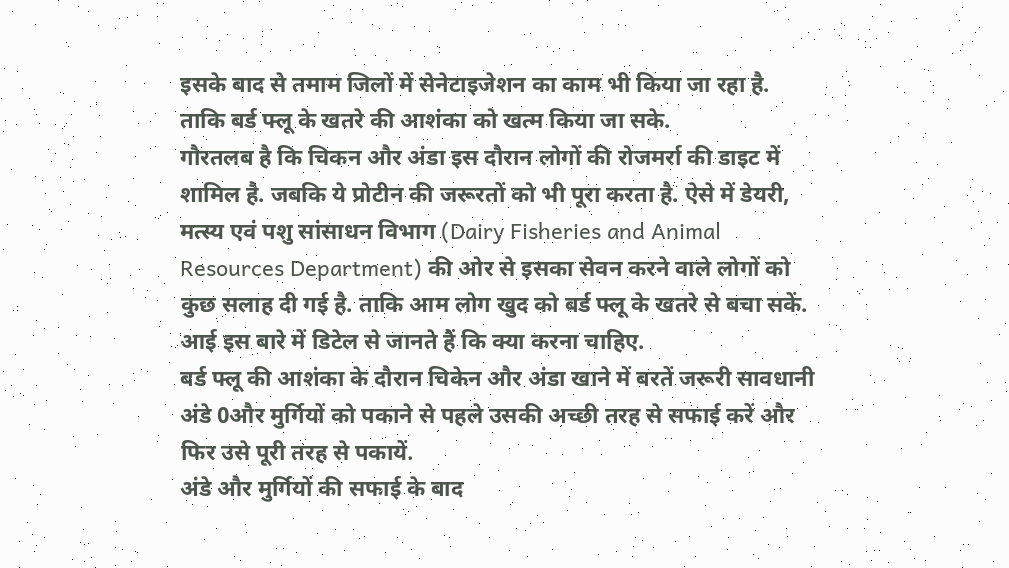इसके बाद से तमाम जिलों में सेनेटाइजेशन का काम भी किया जा रहा है. ताकि बर्ड फ्लू के खतरे की आशंका को खत्म किया जा सके.
गौरतलब है कि चिकन और अंडा इस दौरान लोगों की रोजमर्रा की डाइट में शामिल है. जबकि ये प्रोटीन की जरूरतों को भी पूरा करता है. ऐसे में डेयरी, मत्स्य एवं पशु सांसाधन विभाग (Dairy Fisheries and Animal Resources Department) की ओर से इसका सेवन करने वाले लोगों को कुछ सलाह दी गई है. ताकि आम लोग खुद को बर्ड फ्लू के खतरे से बचा सकें. आई इस बारे में डिटेल से जानते हैं कि क्या करना चाहिए.
बर्ड फ्लू की आशंका के दौरान चिकेन और अंडा खाने में बरतें जरूरी सावधानी
अंडे 0और मुर्गियों को पकाने से पहले उसकी अच्छी तरह से सफाई करें और फिर उसे पूरी तरह से पकायें.
अंडे और मुर्गियों की सफाई के बाद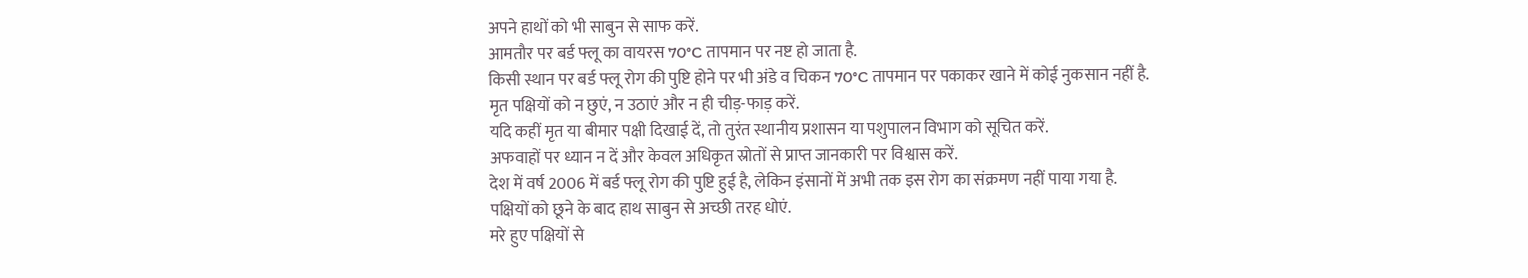अपने हाथों को भी साबुन से साफ करें.
आमतौर पर बर्ड फ्लू का वायरस 70°C तापमान पर नष्ट हो जाता है.
किसी स्थान पर बर्ड फ्लू रोग की पुष्टि होने पर भी अंडे व चिकन 70°C तापमान पर पकाकर खाने में कोई नुकसान नहीं है.
मृत पक्षियों को न छुएं, न उठाएं और न ही चीड़-फाड़ करें.
यदि कहीं मृत या बीमार पक्षी दिखाई दें, तो तुरंत स्थानीय प्रशासन या पशुपालन विभाग को सूचित करें.
अफवाहों पर ध्यान न दें और केवल अधिकृत स्रोतों से प्राप्त जानकारी पर विश्वास करें.
देश में वर्ष 2006 में बर्ड फ्लू रोग की पुष्टि हुई है, लेकिन इंसानों में अभी तक इस रोग का संक्रमण नहीं पाया गया है.
पक्षियों को छूने के बाद हाथ साबुन से अच्छी तरह धोएं.
मरे हुए पक्षियों से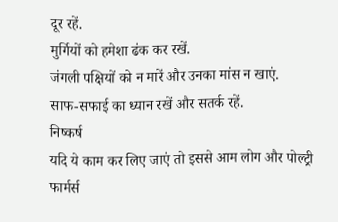दूर रहें.
मुर्गियों को हमेशा ढंक कर रखें.
जंगली पक्षियों को न मारें और उनका मांस न खाएं.
साफ-सफाई का ध्यान रखें और सतर्क रहें.
निष्कर्ष
यदि ये काम कर लिए जाएं तो इससे आम लोग और पोल्ट्री फार्मर्स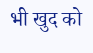भी खुद को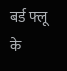बर्ड फ्लू के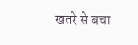खतरे से बचा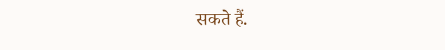सकते हैं.